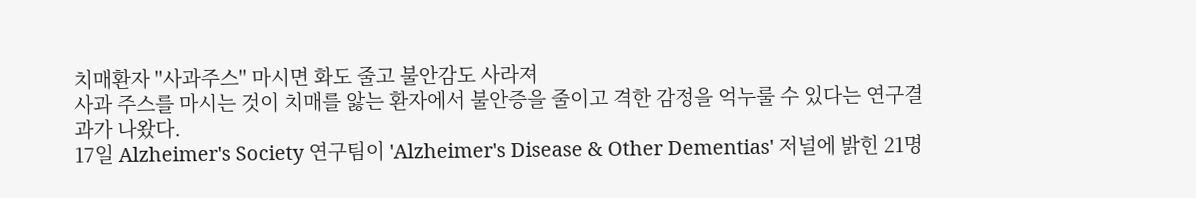치매환자 ''사과주스'' 마시면 화도 줄고 불안감도 사라져
사과 주스를 마시는 것이 치매를 앓는 환자에서 불안증을 줄이고 격한 감정을 억누룰 수 있다는 연구결과가 나왔다.
17일 Alzheimer's Society 연구팀이 'Alzheimer's Disease & Other Dementias' 저널에 밝힌 21명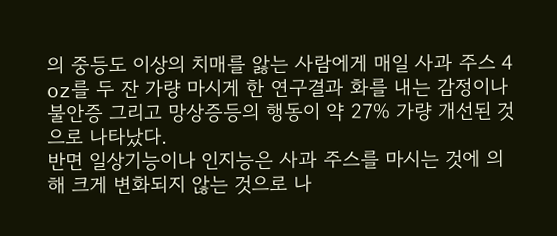의 중등도 이상의 치매를 앓는 사람에게 매일 사과 주스 4 oz를 두 잔 가량 마시게 한 연구결과 화를 내는 감정이나 불안증 그리고 망상증등의 행동이 약 27% 가량 개선된 것으로 나타났다.
반면 일상기능이나 인지능은 사과 주스를 마시는 것에 의해 크게 변화되지 않는 것으로 나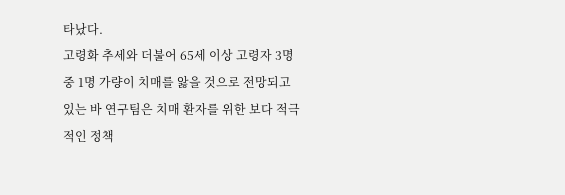타났다.
고령화 추세와 더불어 65세 이상 고령자 3명중 1명 가량이 치매를 앓을 것으로 전망되고 있는 바 연구팀은 치매 환자를 위한 보다 적극적인 정책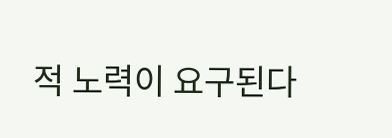적 노력이 요구된다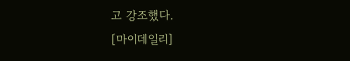고 강조했다.
[마이데일리]